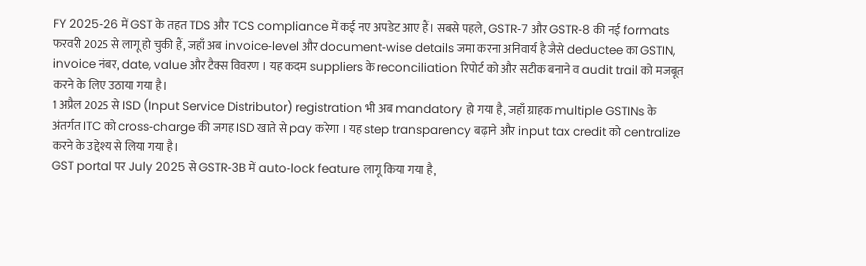FY 2025‑26 में GST के तहत TDS और TCS compliance में कई नए अपडेट आए हैं। सबसे पहले, GSTR‑7 और GSTR‑8 की नई formats फरवरी 2025 से लागू हो चुकी हैं, जहाँ अब invoice‑level और document‑wise details जमा करना अनिवार्य है जैसे deductee का GSTIN, invoice नंबर, date, value और टैक्स विवरण । यह कदम suppliers के reconciliation रिपोर्ट को और सटीक बनाने व audit trail को मजबूत करने के लिए उठाया गया है।
1 अप्रैल 2025 से ISD (Input Service Distributor) registration भी अब mandatory हो गया है, जहाँ ग्राहक multiple GSTINs के अंतर्गत ITC को cross‑charge की जगह ISD खाते से pay करेगा । यह step transparency बढ़ाने और input tax credit को centralize करने के उद्देश्य से लिया गया है।
GST portal पर July 2025 से GSTR‑3B में auto‑lock feature लागू किया गया है,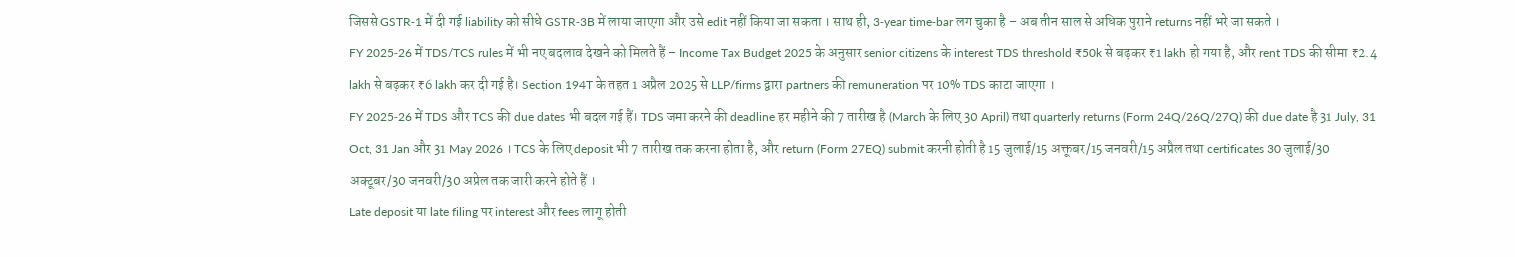जिससे GSTR‑1 में दी गई liability को सीधे GSTR‑3B में लाया जाएगा और उसे edit नहीं किया जा सकता । साथ ही, 3‑year time‑bar लग चुका है – अब तीन साल से अधिक पुराने returns नहीं भरे जा सकते ।
FY 2025‑26 में TDS/TCS rules में भी नए बदलाव देखने को मिलते हैं – Income Tax Budget 2025 के अनुसार senior citizens के interest TDS threshold ₹50k से बढ़कर ₹1 lakh हो गया है, और rent TDS की सीमा ₹2.4 lakh से बढ़कर ₹6 lakh कर दी गई है। Section 194T के तहत 1 अप्रैल 2025 से LLP/firms द्वारा partners की remuneration पर 10% TDS काटा जाएगा ।
FY 2025‑26 में TDS और TCS की due dates भी बदल गई हैं। TDS जमा करने की deadline हर महीने की 7 तारीख है (March के लिए 30 April) तथा quarterly returns (Form 24Q/26Q/27Q) की due date है 31 July, 31 Oct, 31 Jan और 31 May 2026 । TCS के लिए deposit भी 7 तारीख तक करना होता है, और return (Form 27EQ) submit करनी होती है 15 जुलाई/15 अक्तूबर/15 जनवरी/15 अप्रैल तथा certificates 30 जुलाई/30 अक्टूबर/30 जनवरी/30 अप्रेल तक जारी करने होते हैं ।
Late deposit या late filing पर interest और fees लागू होती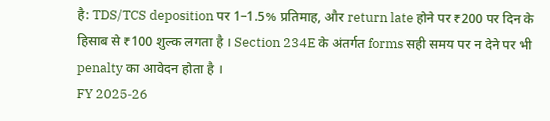है: TDS/TCS deposition पर 1–1.5% प्रतिमाह, और return late होने पर ₹200 पर दिन के हिसाब से ₹100 शुल्क लगता है । Section 234E के अंतर्गत forms सही समय पर न देने पर भी penalty का आवेदन होता है ।
FY 2025‑26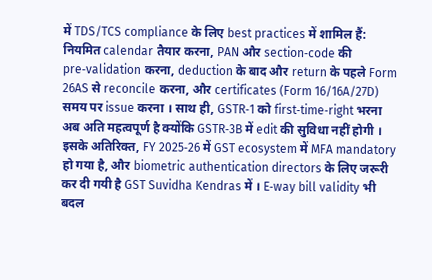में TDS/TCS compliance के लिए best practices में शामिल हैं: नियमित calendar तैयार करना, PAN और section‑code की pre‑validation करना, deduction के बाद और return के पहले Form 26AS से reconcile करना, और certificates (Form 16/16A/27D) समय पर issue करना । साथ ही, GSTR‑1 को first‑time‑right भरना अब अति महत्वपूर्ण है क्योंकि GSTR‑3B में edit की सुविधा नहीं होगी ।
इसके अतिरिक्त, FY 2025‑26 में GST ecosystem में MFA mandatory हो गया है, और biometric authentication directors के लिए जरूरी कर दी गयी है GST Suvidha Kendras में । E‑way bill validity भी बदल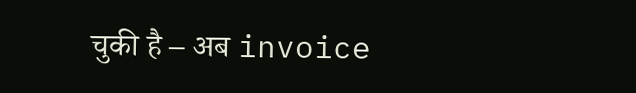चुकी है – अब invoice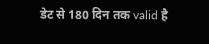डेट से 180 दिन तक valid है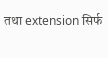तथा extension सिर्फ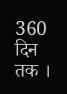360 दिन तक ।